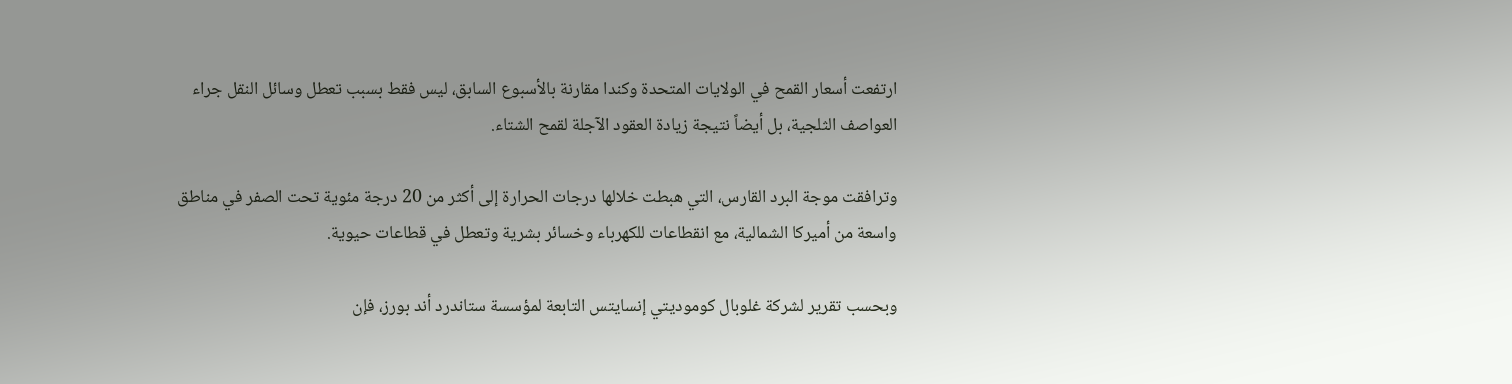ارتفعت أسعار القمح في الولايات المتحدة وكندا مقارنة بالأسبوع السابق، ليس فقط بسبب تعطل وسائل النقل جراء العواصف الثلجية، بل أيضاً نتيجة زيادة العقود الآجلة لقمح الشتاء.

وترافقت موجة البرد القارس، التي هبطت خلالها درجات الحرارة إلى أكثر من 20 درجة مئوية تحت الصفر في مناطق واسعة من أميركا الشمالية، مع انقطاعات للكهرباء وخسائر بشرية وتعطل في قطاعات حيوية.

وبحسب تقرير لشركة غلوبال كوموديتي إنسايتس التابعة لمؤسسة ستاندرد أند بورز، فإن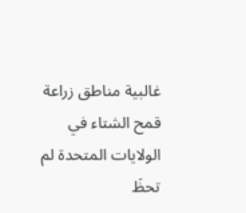غالبية مناطق زراعة قمح الشتاء في الولايات المتحدة لم تحظَ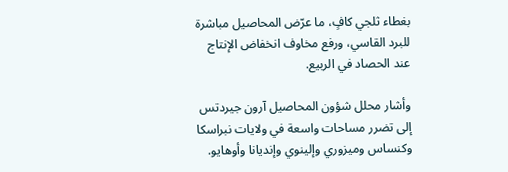بغطاء ثلجي كافٍ، ما عرّض المحاصيل مباشرة للبرد القاسي، ورفع مخاوف انخفاض الإنتاج عند الحصاد في الربيع.

وأشار محلل شؤون المحاصيل آرون جيردتس إلى تضرر مساحات واسعة في ولايات نبراسكا وكنساس وميزوري وإلينوي وإنديانا وأوهايو.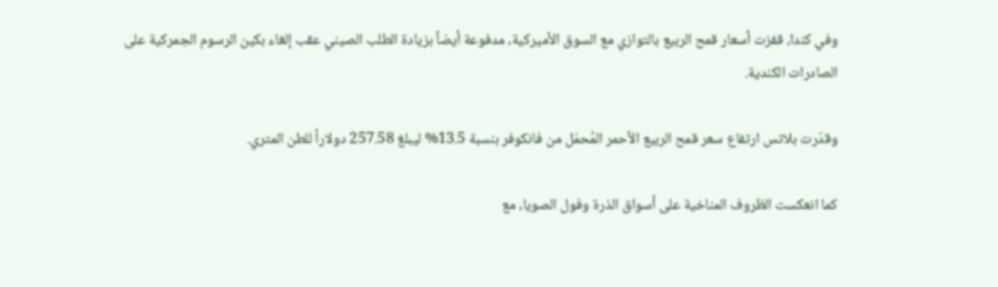وفي كندا، قفزت أسعار قمح الربيع بالتوازي مع السوق الأميركية، مدفوعة أيضاً بزيادة الطلب الصيني عقب إلغاء بكين الرسوم الجمركية على الصادرات الكندية.

وقدّرت بلاتس ارتفاع سعر قمح الربيع الأحمر المُحمّل من فانكوفر بنسبة 13.5% ليبلغ 257.58 دولاراً للطن المتري.

كما انعكست الظروف المناخية على أسواق الذرة وفول الصويا، مع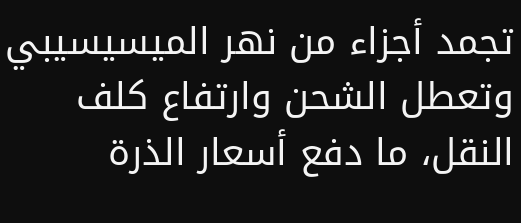تجمد أجزاء من نهر الميسيسيبي وتعطل الشحن وارتفاع كلف النقل، ما دفع أسعار الذرة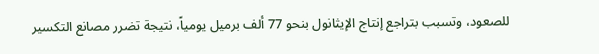للصعود، وتسبب بتراجع إنتاج الإيثانول بنحو 77 ألف برميل يومياً، نتيجة تضرر مصانع التكسير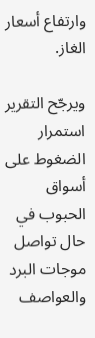وارتفاع أسعار الغاز.

ويرجّح التقرير استمرار الضغوط على أسواق الحبوب في حال تواصل موجات البرد والعواصف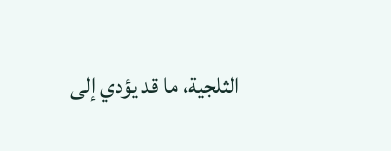الثلجية، ما قد يؤدي إلى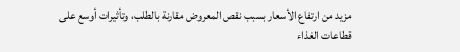مزيد من ارتفاع الأسعار بسبب نقص المعروض مقارنة بالطلب، وتأثيرات أوسع على قطاعات الغذاء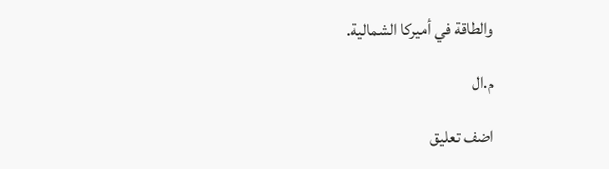والطاقة في أميركا الشمالية.

م.ال

اضف تعليق